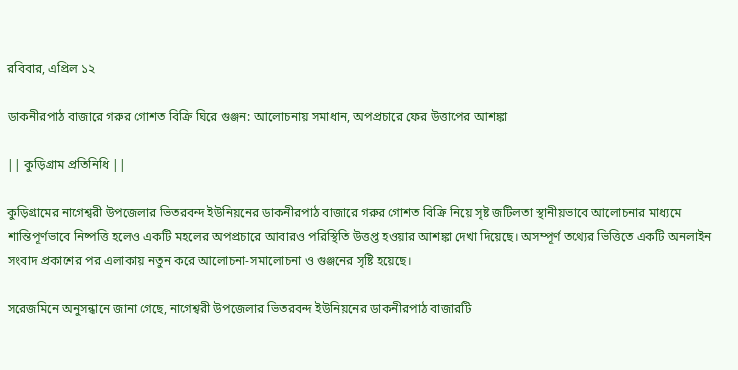রবিবার, এপ্রিল ১২

ডাকনীরপাঠ বাজারে গরুর গোশত বিক্রি ঘিরে গুঞ্জন: আলোচনায় সমাধান, অপপ্রচারে ফের উত্তাপের আশঙ্কা

|| কুড়িগ্রাম প্রতিনিধি ||

কুড়িগ্রামের নাগেশ্বরী উপজেলার ভিতরবন্দ ইউনিয়নের ডাকনীরপাঠ বাজারে গরুর গোশত বিক্রি নিয়ে সৃষ্ট জটিলতা স্থানীয়ভাবে আলোচনার মাধ্যমে শান্তিপূর্ণভাবে নিষ্পত্তি হলেও একটি মহলের অপপ্রচারে আবারও পরিস্থিতি উত্তপ্ত হওয়ার আশঙ্কা দেখা দিয়েছে। অসম্পূর্ণ তথ্যের ভিত্তিতে একটি অনলাইন সংবাদ প্রকাশের পর এলাকায় নতুন করে আলোচনা-সমালোচনা ও গুঞ্জনের সৃষ্টি হয়েছে।

সরেজমিনে অনুসন্ধানে জানা গেছে, নাগেশ্বরী উপজেলার ভিতরবন্দ ইউনিয়নের ডাকনীরপাঠ বাজারটি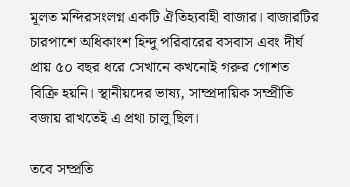মূলত মন্দিরসংলগ্ন একটি ঐতিহ্যবাহী বাজার। বাজারটির চারপাশে অধিকাংশ হিন্দু পরিবারের বসবাস এবং দীর্ঘ প্রায় ৫০ বছর ধরে সেখানে কখনোই গরুর গোশত বিক্রি হয়নি। স্থানীয়দের ভাষ্য, সাম্প্রদায়িক সম্প্রীতি বজায় রাখতেই এ প্রথা চালু ছিল।

তবে সম্প্রতি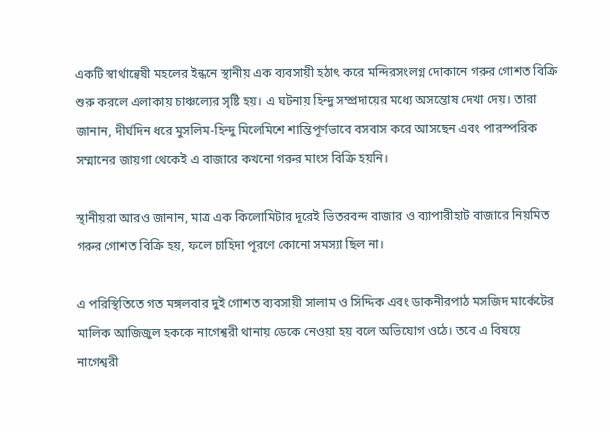একটি স্বার্থান্বেষী মহলের ইন্ধনে স্থানীয় এক ব্যবসায়ী হঠাৎ করে মন্দিরসংলগ্ন দোকানে গরুর গোশত বিক্রি শুরু করলে এলাকায় চাঞ্চল্যের সৃষ্টি হয়। এ ঘটনায় হিন্দু সম্প্রদায়ের মধ্যে অসন্তোষ দেখা দেয়। তারা জানান, দীর্ঘদিন ধরে মুসলিম-হিন্দু মিলেমিশে শান্তিপূর্ণভাবে বসবাস করে আসছেন এবং পারস্পরিক সম্মানের জায়গা থেকেই এ বাজারে কখনো গরুর মাংস বিক্রি হয়নি।

স্থানীয়রা আরও জানান, মাত্র এক কিলোমিটার দূরেই ভিতরবন্দ বাজার ও ব্যাপারীহাট বাজারে নিয়মিত গরুর গোশত বিক্রি হয়, ফলে চাহিদা পূরণে কোনো সমস্যা ছিল না।

এ পরিস্থিতিতে গত মঙ্গলবার দুই গোশত ব্যবসায়ী সালাম ও সিদ্দিক এবং ডাকনীরপাঠ মসজিদ মার্কেটের মালিক আজিজুল হককে নাগেশ্বরী থানায় ডেকে নেওয়া হয় বলে অভিযোগ ওঠে। তবে এ বিষয়ে নাগেশ্বরী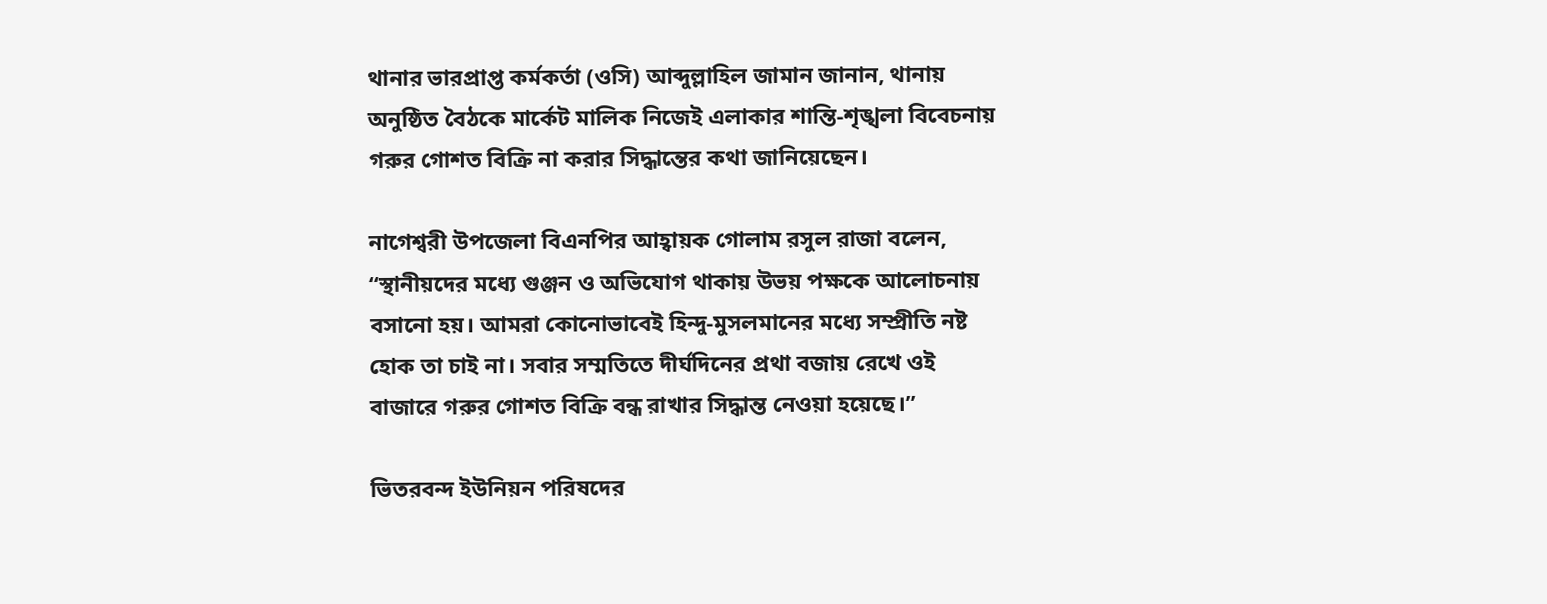থানার ভারপ্রাপ্ত কর্মকর্তা (ওসি) আব্দুল্লাহিল জামান জানান, থানায় অনুষ্ঠিত বৈঠকে মার্কেট মালিক নিজেই এলাকার শান্তি-শৃঙ্খলা বিবেচনায় গরুর গোশত বিক্রি না করার সিদ্ধান্তের কথা জানিয়েছেন।

নাগেশ্বরী উপজেলা বিএনপির আহ্বায়ক গোলাম রসুল রাজা বলেন, “স্থানীয়দের মধ্যে গুঞ্জন ও অভিযোগ থাকায় উভয় পক্ষকে আলোচনায় বসানো হয়। আমরা কোনোভাবেই হিন্দু-মুসলমানের মধ্যে সম্প্রীতি নষ্ট হোক তা চাই না। সবার সম্মতিতে দীর্ঘদিনের প্রথা বজায় রেখে ওই বাজারে গরুর গোশত বিক্রি বন্ধ রাখার সিদ্ধান্ত নেওয়া হয়েছে।”

ভিতরবন্দ ইউনিয়ন পরিষদের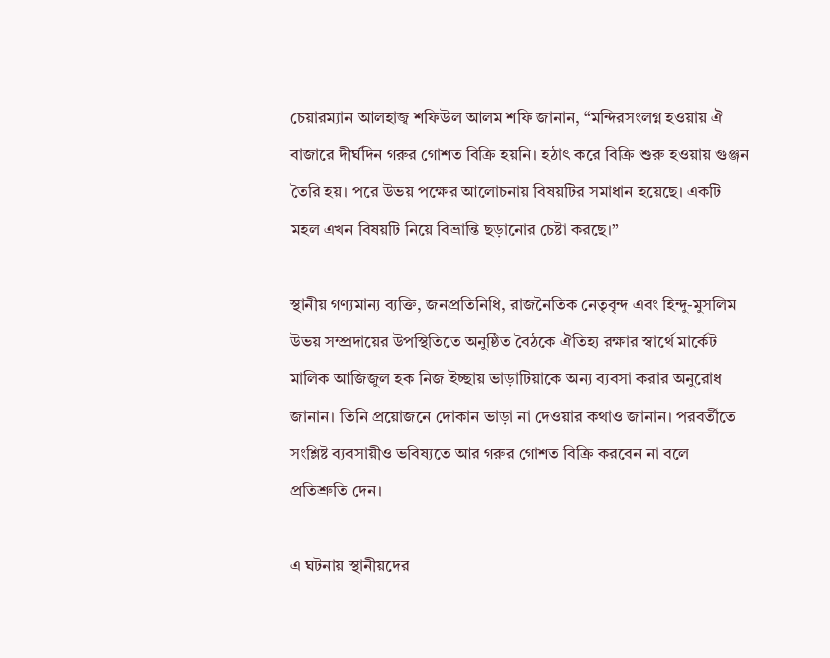চেয়ারম্যান আলহাজ্ব শফিউল আলম শফি জানান, “মন্দিরসংলগ্ন হওয়ায় ঐ বাজারে দীর্ঘদিন গরুর গোশত বিক্রি হয়নি। হঠাৎ করে বিক্রি শুরু হওয়ায় গুঞ্জন তৈরি হয়। পরে উভয় পক্ষের আলোচনায় বিষয়টির সমাধান হয়েছে। একটি মহল এখন বিষয়টি নিয়ে বিভ্রান্তি ছড়ানোর চেষ্টা করছে।”

স্থানীয় গণ্যমান্য ব্যক্তি, জনপ্রতিনিধি, রাজনৈতিক নেতৃবৃন্দ এবং হিন্দু-মুসলিম উভয় সম্প্রদায়ের উপস্থিতিতে অনুষ্ঠিত বৈঠকে ঐতিহ্য রক্ষার স্বার্থে মার্কেট মালিক আজিজুল হক নিজ ইচ্ছায় ভাড়াটিয়াকে অন্য ব্যবসা করার অনুরোধ জানান। তিনি প্রয়োজনে দোকান ভাড়া না দেওয়ার কথাও জানান। পরবর্তীতে সংশ্লিষ্ট ব্যবসায়ীও ভবিষ্যতে আর গরুর গোশত বিক্রি করবেন না বলে প্রতিশ্রুতি দেন।

এ ঘটনায় স্থানীয়দের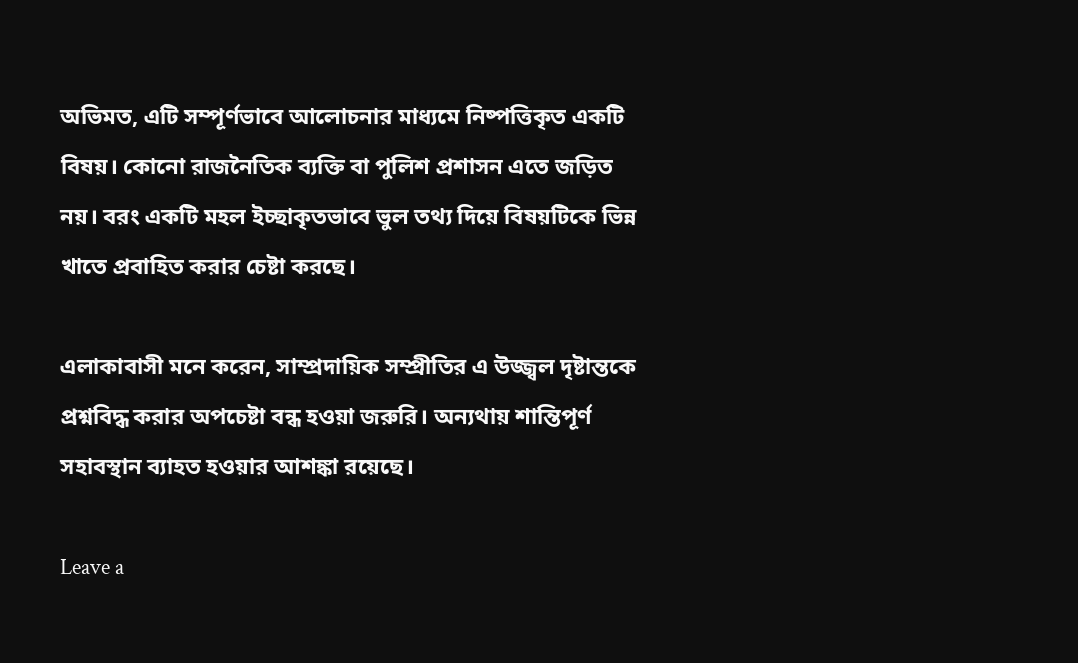অভিমত, এটি সম্পূর্ণভাবে আলোচনার মাধ্যমে নিষ্পত্তিকৃত একটি বিষয়। কোনো রাজনৈতিক ব্যক্তি বা পুলিশ প্রশাসন এতে জড়িত নয়। বরং একটি মহল ইচ্ছাকৃতভাবে ভুল তথ্য দিয়ে বিষয়টিকে ভিন্ন খাতে প্রবাহিত করার চেষ্টা করছে।

এলাকাবাসী মনে করেন, সাম্প্রদায়িক সম্প্রীতির এ উজ্জ্বল দৃষ্টান্তকে প্রশ্নবিদ্ধ করার অপচেষ্টা বন্ধ হওয়া জরুরি। অন্যথায় শান্তিপূর্ণ সহাবস্থান ব্যাহত হওয়ার আশঙ্কা রয়েছে।

Leave a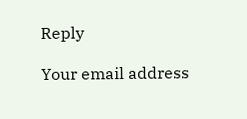Reply

Your email address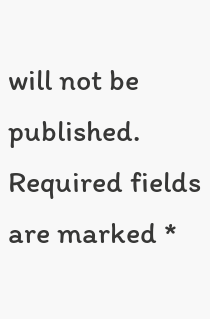will not be published. Required fields are marked *